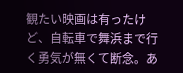観たい映画は有ったけど、自転車で舞浜まで行く勇気が無くて断念。あ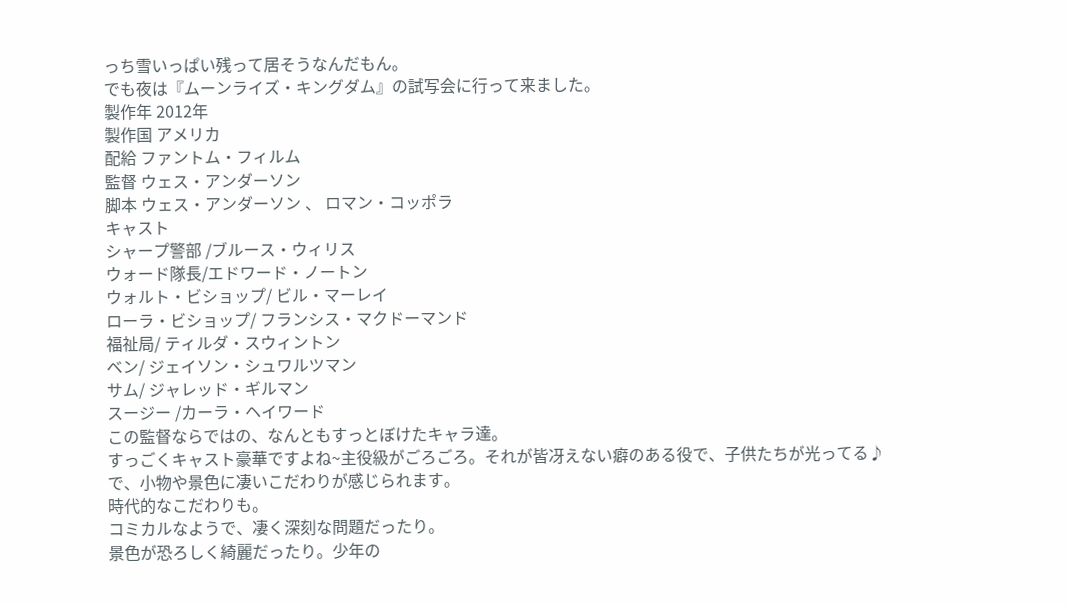っち雪いっぱい残って居そうなんだもん。
でも夜は『ムーンライズ・キングダム』の試写会に行って来ました。
製作年 2012年
製作国 アメリカ
配給 ファントム・フィルム
監督 ウェス・アンダーソン
脚本 ウェス・アンダーソン 、 ロマン・コッポラ
キャスト
シャープ警部 /ブルース・ウィリス
ウォード隊長/エドワード・ノートン
ウォルト・ビショップ/ ビル・マーレイ
ローラ・ビショップ/ フランシス・マクドーマンド
福祉局/ ティルダ・スウィントン
ベン/ ジェイソン・シュワルツマン
サム/ ジャレッド・ギルマン
スージー /カーラ・ヘイワード
この監督ならではの、なんともすっとぼけたキャラ達。
すっごくキャスト豪華ですよね~主役級がごろごろ。それが皆冴えない癖のある役で、子供たちが光ってる♪
で、小物や景色に凄いこだわりが感じられます。
時代的なこだわりも。
コミカルなようで、凄く深刻な問題だったり。
景色が恐ろしく綺麗だったり。少年の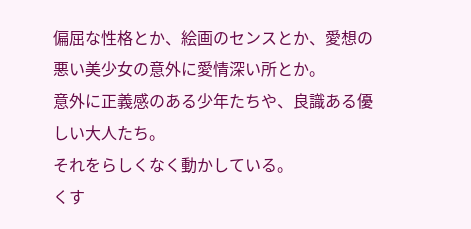偏屈な性格とか、絵画のセンスとか、愛想の悪い美少女の意外に愛情深い所とか。
意外に正義感のある少年たちや、良識ある優しい大人たち。
それをらしくなく動かしている。
くす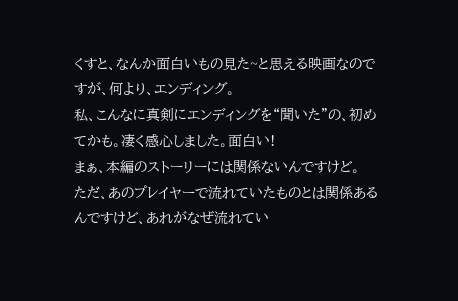くすと、なんか面白いもの見た~と思える映画なのですが、何より、エンディング。
私、こんなに真剣にエンディングを“聞いた”の、初めてかも。凄く感心しました。面白い!
まぁ、本編のストーリーには関係ないんですけど。
ただ、あのプレイヤーで流れていたものとは関係あるんですけど、あれがなぜ流れてい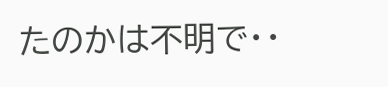たのかは不明で・・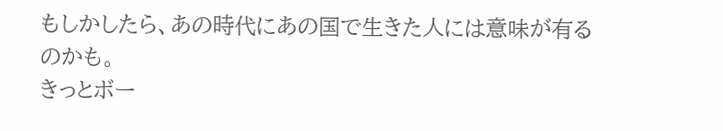もしかしたら、あの時代にあの国で生きた人には意味が有るのかも。
きっとボー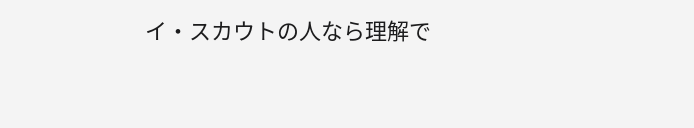イ・スカウトの人なら理解で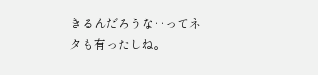きるんだろうな‥ってネタも有ったしね。